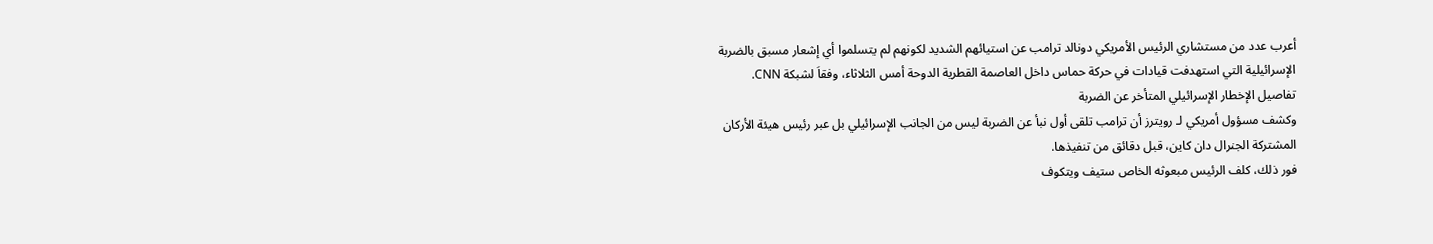أعرب عدد من مستشاري الرئيس الأمريكي دونالد ترامب عن استيائهم الشديد لكونهم لم يتسلموا أي إشعار مسبق بالضربة الإسرائيلية التي استهدفت قيادات في حركة حماس داخل العاصمة القطرية الدوحة أمس الثلاثاء، وفقاَ لشبكة CNN.
تفاصيل الإخطار الإسرائيلي المتأخر عن الضربة
وكشف مسؤول أمريكي لـ رويترز أن ترامب تلقى أول نبأ عن الضربة ليس من الجانب الإسرائيلي بل عبر رئيس هيئة الأركان المشتركة الجنرال دان كاين، قبل دقائق من تنفيذها.
فور ذلك، كلف الرئيس مبعوثه الخاص ستيف ويتكوف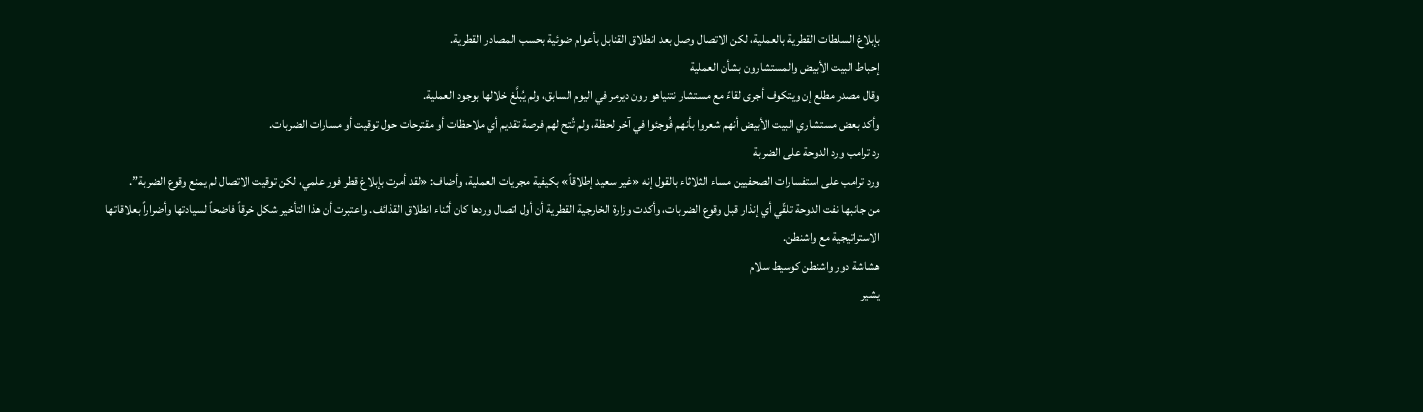بإبلاغ السلطات القطرية بالعملية، لكن الاتصال وصل بعد انطلاق القنابل بأعوام ضوئية بحسب المصادر القطرية.
إحباط البيت الأبيض والمستشارون بشأن العملية
وقال مصدر مطلع إن ويتكوف أجرى لقاءً مع مستشار نتنياهو رون ديرمر في اليوم السابق، ولم يُبلَّغ خلالها بوجود العملية.
وأكد بعض مستشاري البيت الأبيض أنهم شعروا بأنهم فُوجئوا في آخر لحظة، ولم تُتح لهم فرصة تقديم أي ملاحظات أو مقترحات حول توقيت أو مسارات الضربات.
رد ترامب ورد الدوحة على الضربة
ورد ترامب على استفسارات الصحفيين مساء الثلاثاء بالقول إنه «غير سعيد إطلاقاً» بكيفية مجريات العملية، وأضاف: «لقد أمرت بإبلاغ قطر فور علمي، لكن توقيت الاتصال لم يمنع وقوع الضربة”.
من جانبها نفت الدوحة تلقّي أي إنذار قبل وقوع الضربات، وأكدت وزارة الخارجية القطرية أن أول اتصال وردها كان أثناء انطلاق القذائف. واعتبرت أن هذا التأخير شكل خرقاً فاضحاً لسيادتها وأضراراً بعلاقاتها الاستراتيجية مع واشنطن.
هشاشة دور واشنطن كوسيط سلام
يشير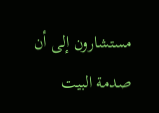مستشارون إلى أن صدمة البيت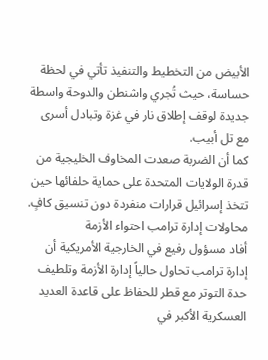الأبيض من التخطيط والتنفيذ تأتي في لحظة حساسة، حيث تُجري واشنطن والدوحة واسطة جديدة لوقف إطلاق نار في غزة وتبادل أسرى مع تل أبيب.
كما أن الضربة صعدت المخاوف الخليجية من قدرة الولايات المتحدة على حماية حلفائها حين تتخذ إسرائيل قرارات منفردة دون تنسيق كافٍ.
محاولات إدارة ترامب احتواء الأزمة
أفاد مسؤول رفيع في الخارجية الأمريكية أن إدارة ترامب تحاول حالياً إدارة الأزمة وتلطيف حدة التوتر مع قطر للحفاظ على قاعدة العديد العسكرية الأكبر في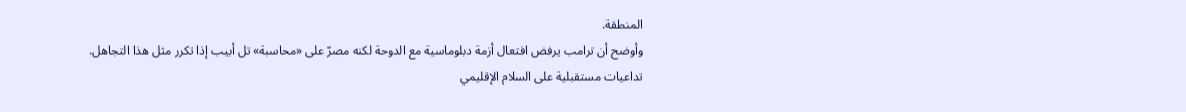المنطقة.
وأوضح أن ترامب يرفض افتعال أزمة دبلوماسية مع الدوحة لكنه مصرّ على «محاسبة» تل أبيب إذا تكرر مثل هذا التجاهل.
تداعيات مستقبلية على السلام الإقليمي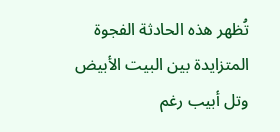تُظهر هذه الحادثة الفجوة المتزايدة بين البيت الأبيض وتل أبيب رغم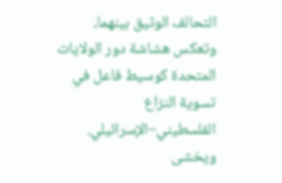التحالف الوثيق بينهما، وتعكس هشاشة دور الولايات المتحدة كوسيط فاعل في تسوية النزاع الفلسطيني–الإسرائيلي.
ويخشى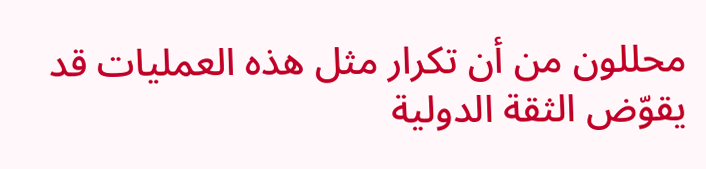محللون من أن تكرار مثل هذه العمليات قد يقوّض الثقة الدولية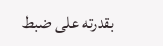بقدرته على ضبط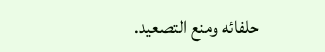حلفائه ومنع التصعيد.